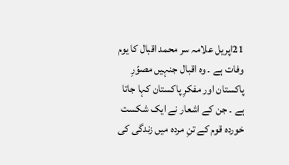21اپریل علامہ سر محمد اقبال کا یوم وفات ہے ۔ وہ اقبال جنہیں مصوّرِ پاکستان اور مفکرِ پاکستان کہا جاتا ہے ۔ جن کے اشعار نے ایک شکست خوردہ قوم کے تنِ مردہ میں زندگی کی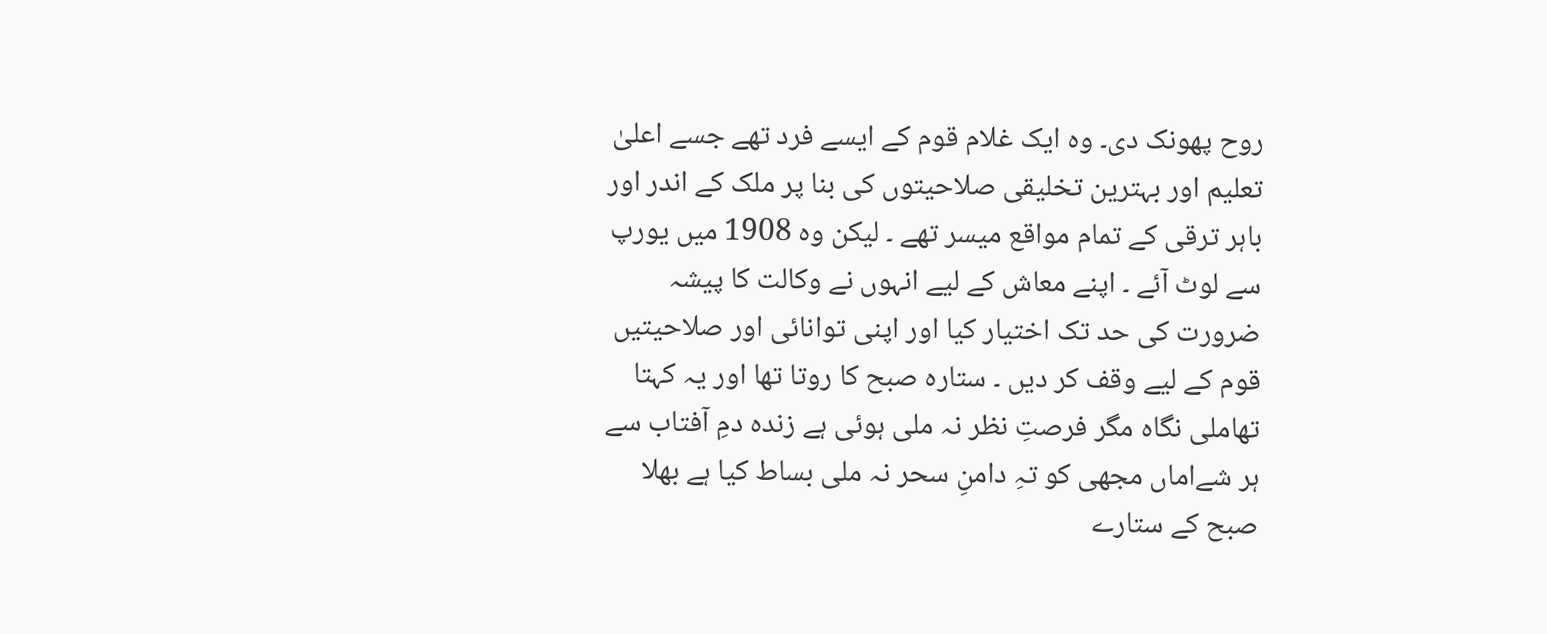روح پھونک دی۔ وہ ایک غلام قوم کے ایسے فرد تھے جسے اعلیٰ تعلیم اور بہترین تخلیقی صلاحیتوں کی بنا پر ملک کے اندر اور باہر ترقی کے تمام مواقع میسر تھے ۔ لیکن وہ 1908 میں یورپ سے لوٹ آئے ۔ اپنے معاش کے لیے انہوں نے وکالت کا پیشہ ضرورت کی حد تک اختیار کیا اور اپنی توانائی اور صلاحیتیں قوم کے لیے وقف کر دیں ۔ ستارہ صبح کا روتا تھا اور یہ کہتا تھاملی نگاہ مگر فرصتِ نظر نہ ملی ہوئی ہے زندہ دمِ آفتاب سے ہر شےاماں مجھی کو تہِ دامنِ سحر نہ ملی بساط کیا ہے بھلا صبح کے ستارے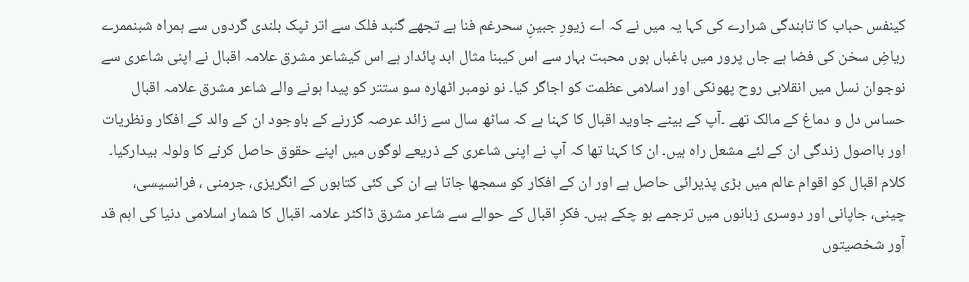کینفس حباب کا تابندگی شرارے کی کہا یہ میں نے کہ اے زیورِ جبینِ سحرغم فنا ہے تجھے گنبد فلک سے اتر ٹپک بلندی گردوں سے ہمراہ شبنممرے ریاضِ سخن کی فضا ہے جاں پرور میں باغباں ہوں محبت بہار سے اس کیبنا مثال ابد پائدار ہے اس کيشاعر مشرق علامہ اقبال نے اپنی شاعری سے نوجوان نسل میں انقلابی روح پھونکی اور اسلامی عظمت کو اجاگر کیا۔ نو نومبر اٹھارہ سو ستتر کو پیدا ہونے والے شاعر مشرق علامہ اقبال حساس دل و دماغ کے مالک تھے ۔آپ کے بیٹے جاوید اقبال کا کہنا ہے کہ ساٹھ سال سے زائد عرصہ گزرنے کے باوجود ان کے والد کے افکار ونظریات اور بااصول زندگی ان کے لئے مشعل راہ ہیں۔ ان کا کہنا تھا کہ آپ نے اپنی شاعری کے ذریعے لوگوں میں اپنے حقوق حاصل کرنے کا ولولہ بیدارکیا۔ کلام اقبال کو اقوام عالم میں بڑی پذیرائی حاصل ہے اور ان کے افکار کو سمجھا جاتا ہے ان کی کئی کتابوں کے انگریزی، جرمنی ، فرانسیسی، چینی، جاپانی اور دوسری زبانوں میں ترجمے ہو چکے ہیں۔ فکرِ اقبال کے حوالے سے شاعر مشرق ڈاکٹر علامہ اقبال کا شمار اسلامی دنیا کی اہم قد آور شخصیتوں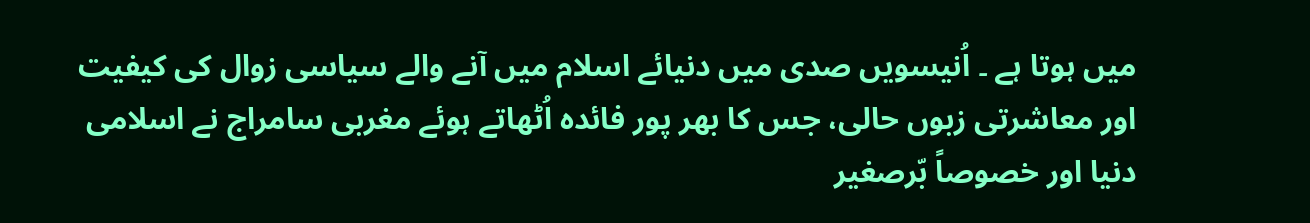میں ہوتا ہے ۔ اُنیسویں صدی میں دنیائے اسلام میں آنے والے سیاسی زوال کی کیفیت اور معاشرتی زبوں حالی، جس کا بھر پور فائدہ اُٹھاتے ہوئے مغربی سامراج نے اسلامی دنیا اور خصوصاً بّرصغیر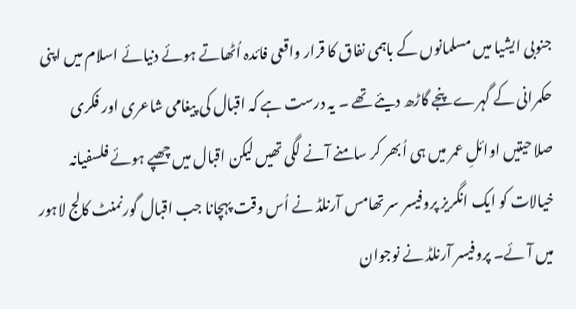جنوبی ایشیا میں مسلمانوں کے باہمی نفاق کا قرار واقعی فائدہ اُٹھاتے ہوئے دنیائے اسلام میں اپنی حکمرانی کے گہرے پنجے گاڑھ دیئے تھے ۔ یہ درست ہے کہ اقبال کی پیغامی شاعری اور فکری صلاحیتیں اوائلِ عمر میں ہی اُبھر کر سامنے آنے لگی تھیں لیکن اقبال میں چھپے ہوئے فلسفیانہ خیالات کو ایک انگریز پروفیسر سر تھامس آرنلڈ نے اُس وقت پہچانا جب اقبال گورنمنٹ کالج لاہور میں آئے۔ پروفیسر آرنلڈ نے نوجوان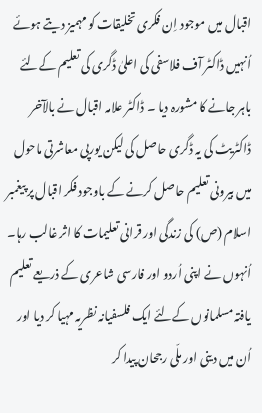اقبال میں موجود اِن فکری تخلیقات کو مہمیز دیتے ہوئے اُنہیں ڈاکٹر آف فلاسفی کی اعلیٰ ڈگری کی تعلیم کےلئے باہر جانے کا مشورہ دیا ۔ ڈاکٹر علامہ اقبال نے بالآخر ڈاکٹریٹ کی یہ ڈگری حاصل کی لیکن یورپی معاشرتی ماحول میں بیرونی تعلیم حاصل کرنے کے باوجود فکر اقبال پر پیغمبر اسلام (ص) کی زندگی اور قرانی تعلیمات کا اثر غالب رہا۔ اُنہوں نے اپنی اُردو اور فارسی شاعری کے ذریعے تعلیم یافتہ مسلمانوں کےلئے ایک فلسفیانہ نظریہ مہیا کر دیا اور اُن میں دینی اور ملّی رجحان پیدا کر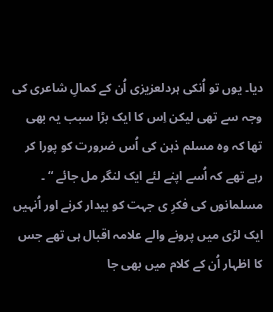دیا۔ یوں تو اُنکی ہردلعزیزی اُن کے کمالِ شاعری کی وجہ سے تھی لیکن اِس کا ایک بڑا سبب یہ بھی تھا کہ وہ مسلم ذہن کی اُس ضرورت کو پورا کر رہے تھے کہ اُسے اپنے لئے ایک لنگر مل جائے “ ۔ مسلمانوں کی فکرِ ی جہت کو بیدار کرنے اور اُنہیں ایک لڑی میں پرونے والے علامہ اقبال ہی تھے جس کا اظہار اُن کے کلام میں بھی جا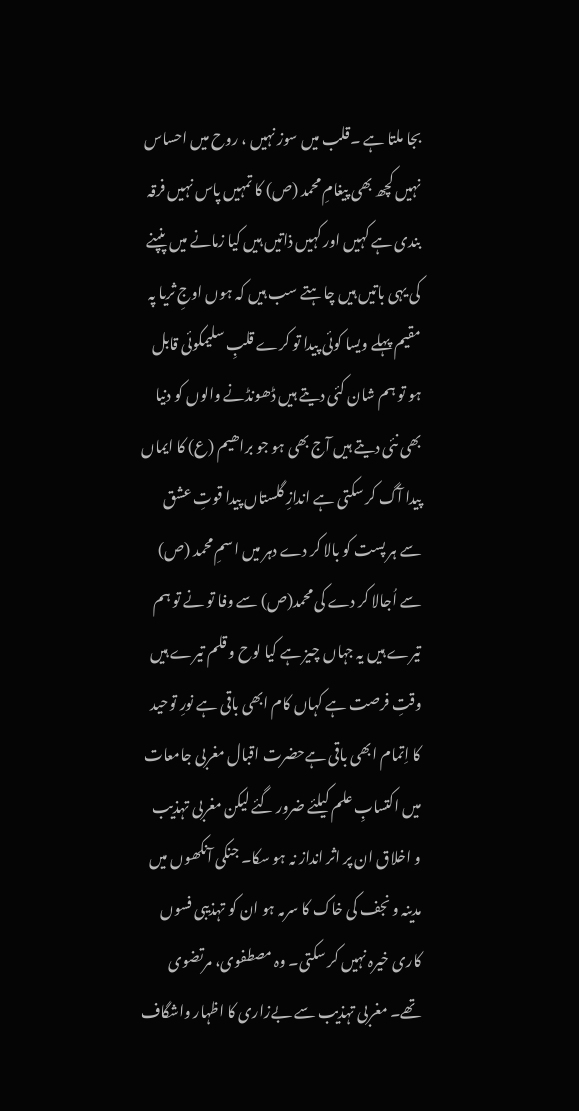بجا ملتا ہے ۔قلب میں سوز نہیں ، روح میں احساس نہیں کچھ بھی پیغامِ محمد (ص) کا تمہیں پاس نہیں فرقہ بندی ہے کہیں اور کہیں ذاتیں ہیں کیا زمانے میں پنپنے کی یہی باتیں ہیں چاہتے سب ہیں کہ ہوں اوجِ ثریا پہ مقیم پہلے ویسا کوئی پیدا تو کرے قلبِ سلیمکوئی قابل ہو تو ہم شان کئی دیتے ہیں ڈھونڈنے والوں کو دنیا بھی نئی دیتے ہیں آج بھی ہو جو براھیم (ع) کا ایماں پیدا آگ کر سکتی ہے اندازِ گلستاں پیدا قوتِ عشق سے ہر پست کو بالا کر دے دہر میں اسمِ محمد (ص) سے اُجالا کر دے کی محمد(ص) سے وفا تو نے تو ہم تیرے ہیں یہ جہاں چیز ہے کیا لوح و قلم تیرے ہیں وقتِ فرصت ہے کہاں کام ابھی باقی ہے نورِ توحید کا اِتمام ابھی باقی ہےحضرت اقبال مغربی جامعات میں اکتسابِ علم کیلئے ضرور گئے لیکن مغربی تہذیب و اخلاق ان پر اثر انداز نہ ہو سکا۔ جنکی آنکھوں میں مدینہ و نجف کی خاک کا سرمہ ہو ان کو تہذیبی فسوں کاری خیرہ نہیں کر سکتی۔ وہ مصطفوی، مرتضوی تھے۔ مغربی تہذیب سے بےزاری کا اظہار واشگاف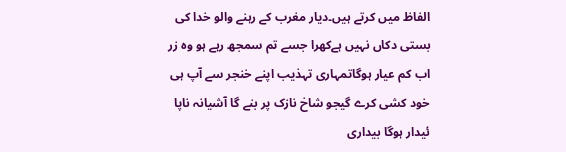الفاظ میں کرتے ہیں۔دیار مغرب کے رہنے والو خدا کی بستی دکاں نہیں ہےکھرا جسے تم سمجھ رہے ہو وہ زر اب کم عیار ہوگاتمہاری تہذیب اپنے خنجر سے آپ ہی خود کشی کرے گیجو شاخ نازک پر بنے گا آشیانہ ناپا ئیدار ہوگا بیداری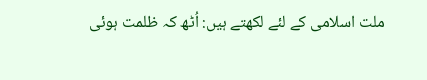ملت اسلامی کے لئے لکھتے ہیں: اُٹھ کہ ظلمت ہوئی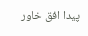پیدا افق خاور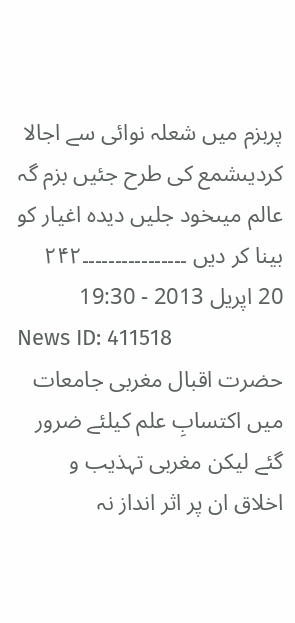پربزم میں شعلہ نوائی سے اجالا کردیںشمع کی طرح جئیں بزم گہ عالم میںخود جلیں دیدہ اغیار کو بینا کر دیں ۔۔۔۔۔۔۔۔۔۔۔۔۔۔۔۔۲۴۲
20 اپریل 2013 - 19:30
News ID: 411518
حضرت اقبال مغربی جامعات میں اکتسابِ علم کیلئے ضرور گئے لیکن مغربی تہذیب و اخلاق ان پر اثر انداز نہ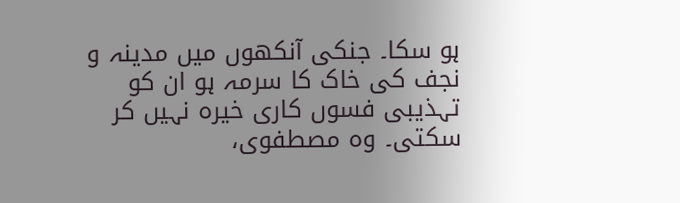ہو سکا۔ جنکی آنکھوں میں مدینہ و نجف کی خاک کا سرمہ ہو ان کو تہذیبی فسوں کاری خیرہ نہیں کر سکتی۔ وہ مصطفوی،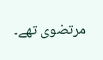مرتضوی تھے۔